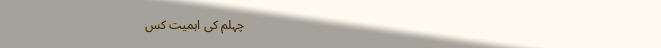چہلم کی اہمیت کس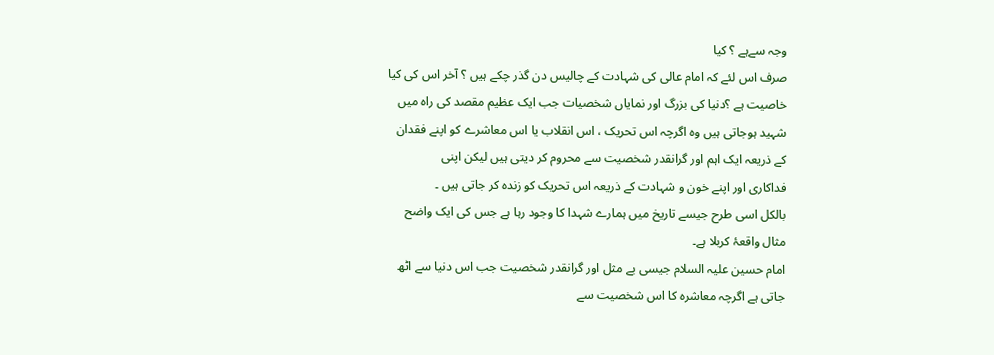وجہ سےہے ؟ کیا
صرف اس لئے کہ امام عالی کی شہادت کے چالیس دن گذر چکے ہیں ؟ آخر اس کی کیا
خاصیت ہے ؟دنیا کی بزرگ اور نمایاں شخصیات جب ایک عظیم مقصد کی راہ میں
شہید ہوجاتی ہیں وہ اگرچہ اس تحریک ، اس انقلاب یا اس معاشرے کو اپنے فقدان
کے ذریعہ ایک اہم اور گرانقدر شخصیت سے محروم کر دیتی ہیں لیکن اپنی
فداکاری اور اپنے خون و شہادت کے ذریعہ اس تحریک کو زندہ کر جاتی ہیں ۔
بالکل اسی طرح جیسے تاریخ میں ہمارے شہدا کا وجود رہا ہے جس کی ایک واضح
مثال واقعۂ کربلا ہے۔
امام حسین علیہ السلام جیسی بے مثل اور گرانقدر شخصیت جب اس دنیا سے اٹھ
جاتی ہے اگرچہ معاشرہ کا اس شخصیت سے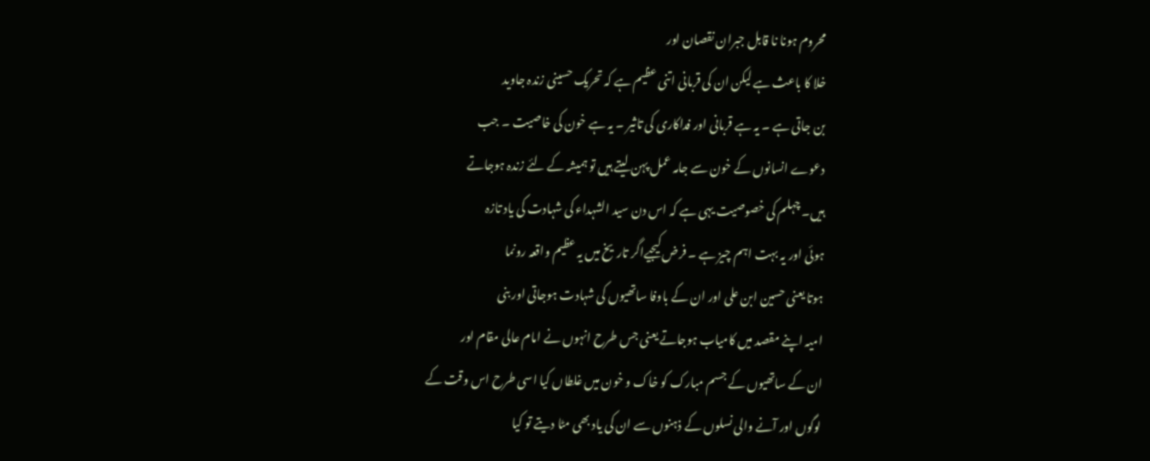محروم ہونا نا قابل جبران نقصان اور
خلا کا باعث ہے لیکن ان کی قربانی اتنی عظیم ہے کہ تحریک حسینی زندہ جاوید
بن جاتی ہے ۔ یہ ہے قربانی اور فداکاری کی تاثیر ۔ یہ ہے خون کی خاصیت ۔ جب
دعوے انسانوں کے خون سے جامہ عمل پہن لیتے ہیں تو ہمیشہ کے لئے زندہ ہوجاتے
ہیں۔ چہلم کی خصوصیت یہی ہے کہ اس دن سید الشہداء کی شہادت کی یاد تازہ
ہوئی اور یہ بہت اہم چیز ہے ۔ فرض کیجیےاگر تاریخ میں یہ عظیم واقعہ رونما
ہوتا یعنی حسین ابن علی اور ان کے باوفا ساتھیوں کی شہادت ہوجاتی اور بنی
امیہ اپنے مقصد میں کامیاب ہوجاتے یعنی جس طرح انہوں نے امام عالی مقام اور
ان کے ساتھیوں کے جسم مبارک کو خاک و خون میں غلطاں کیا اسی طرح اس وقت کے
لوگوں اور آنے والی نسلوں کے ذہنوں سے ان کی یاد بھی مٹا دیتے تو کیا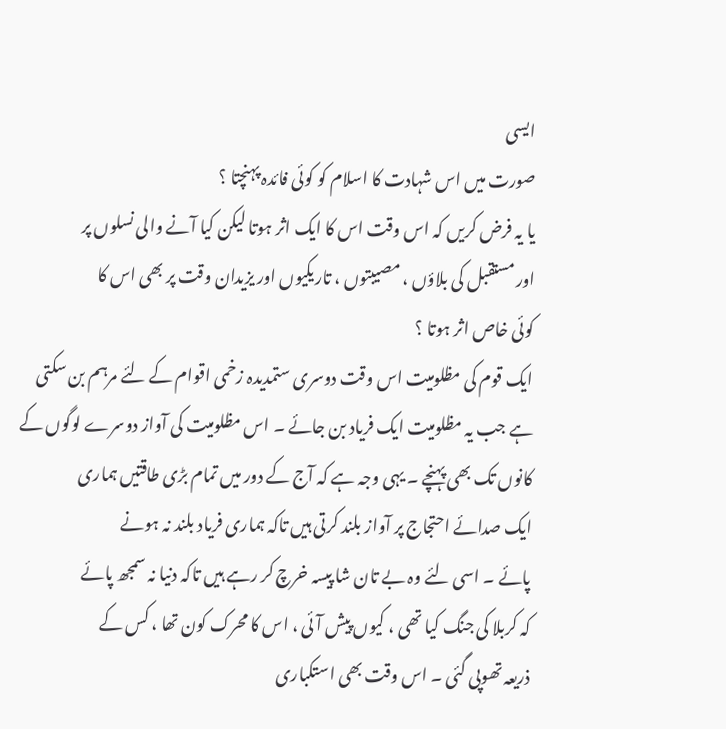ایسی
صورت میں اس شہادت کا اسلام کو کوئی فائدہ پہنچتا ؟
یا یہ فرض کریں کہ اس وقت اس کا ایک اثر ہوتا لیکن کیا آنے والی نسلوں پر
اور مستقبل کی بلاؤں ، مصیبتوں ، تاریکیوں اور یزیدان وقت پر بھی اس کا
کوئی خاص اثر ہوتا ؟
ایک قوم کی مظلومیت اس وقت دوسری ستمدیدہ زخمی اقوام کے لئے مرہم بن سکتی
ہے جب یہ مظلومیت ایک فریاد بن جائے ۔ اس مظلومیت کی آواز دوسرے لوگوں کے
کانوں تک بھی پہنچے ۔ یہی وجہ ہے کہ آج کے دور میں تمام بڑی طاقتیں ہماری
ایک صدائے احتجاج پر آواز بلند کرتی ہیں تاکہ ہماری فریاد بلند نہ ہونے
پائے ۔ اسی لئے وہ بے تان شا پیسہ خرچ کر رہے ہیں تاکہ دنیا نہ سمجھ پائے
کہ کربلا کی جنگ کیا تھی ، کیوں پیش آئی ، اس کا محرک کون تھا ، کس کے
ذریعہ تھوپی گئی ۔ اس وقت بھی استکباری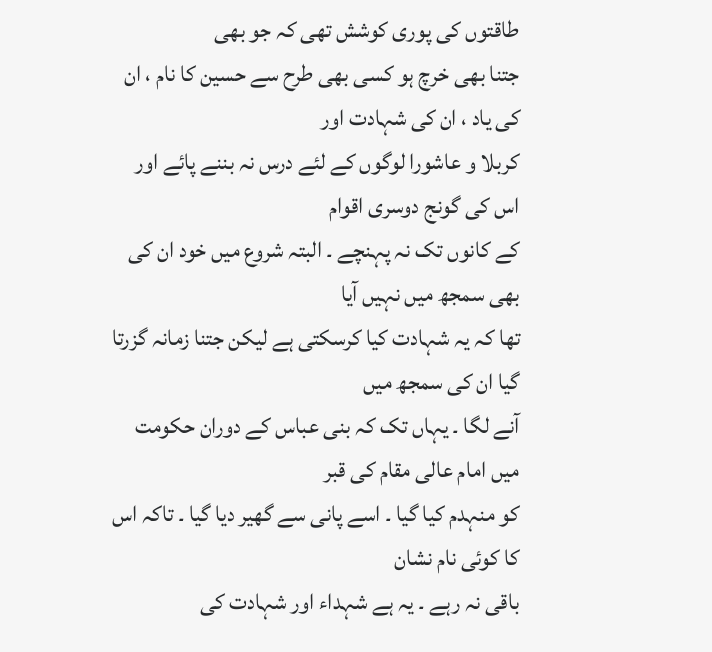طاقتوں کی پوری کوشش تھی کہ جو بھی
جتنا بھی خرچ ہو کسی بھی طرح سے حسین کا نام ، ان کی یاد ، ان کی شہادت اور
کربلا و عاشورا لوگوں کے لئے درس نہ بننے پائے اور اس کی گونج دوسری اقوام
کے کانوں تک نہ پہنچے ۔ البتہ شروع میں خود ان کی بھی سمجھ میں نہیں آیا
تھا کہ یہ شہادت کیا کرسکتی ہے لیکن جتنا زمانہ گزرتا گیا ان کی سمجھ میں
آنے لگا ۔ یہاں تک کہ بنی عباس کے دوران حکومت میں امام عالی مقام کی قبر
کو منہدم کیا گیا ۔ اسے پانی سے گھیر دیا گیا ۔ تاکہ اس کا کوئی نام نشان
باقی نہ رہے ۔ یہ ہے شہداء اور شہادت کی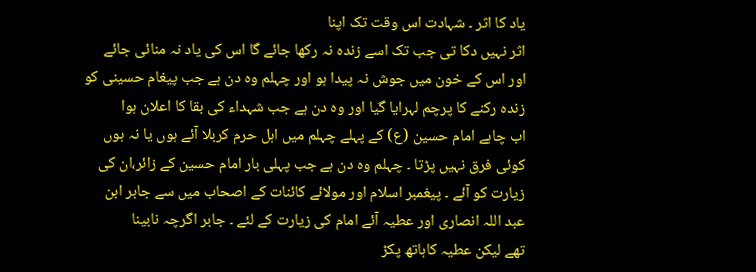یاد کا اثر ۔ شہادت اس وقت تک اپنا
اثر نہیں دکا تی جب تک اسے زندہ نہ رکھا جائے گا اس کی یاد نہ منائی جائے
اور اس کے خون میں جوش نہ پیدا ہو اور چہلم وہ دن ہے جب پیغام حسینی کو
زندہ رکنے کا پرچم لہرایا گیا اور وہ دن ہے جب شہداء کی بقا کا اعلان ہوا
اب چاہے امام حسین (ع) کے پہلے چہلم میں اہل حرم کربلا آئے ہوں یا نہ ہوں
کوئی فرق نہیں پڑتا ۔ چہلم وہ دن ہے جب پہلی بار امام حسین کے زائر،ان کی
زیارت کو آئے ۔ پیغمبر اسلام اور مولائے کائنات کے اصحاب میں سے جابر ابن
عبد اللہ انصاری اور عطیہ آئے امام کی زیارت کے لئے ۔ جابر اگرچہ نابینا
تھے لیکن عطیہ کاہاتھ پکڑ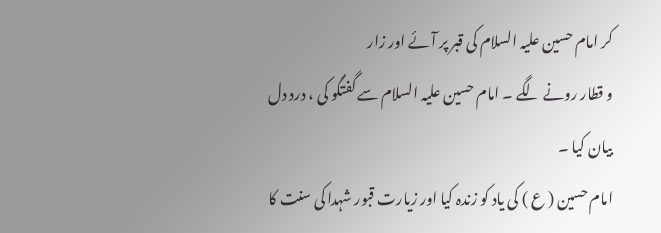کر امام حسین علیہ السلام کی قبر پر آئے اور زار
و قطار رونے لگے ۔ امام حسین علیہ السلام سے گفتگو کی ، درد دل بیان کیا ۔
امام حسین ( ع ) کی یاد کو زندہ کیا اور زیارت قبور شہدا کی سنت کا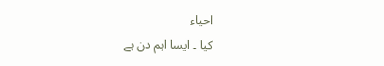احیاء
کیا ۔ ایسا اہم دن ہے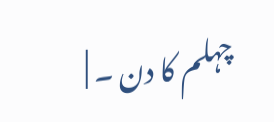چہلم کا دن ۔ |